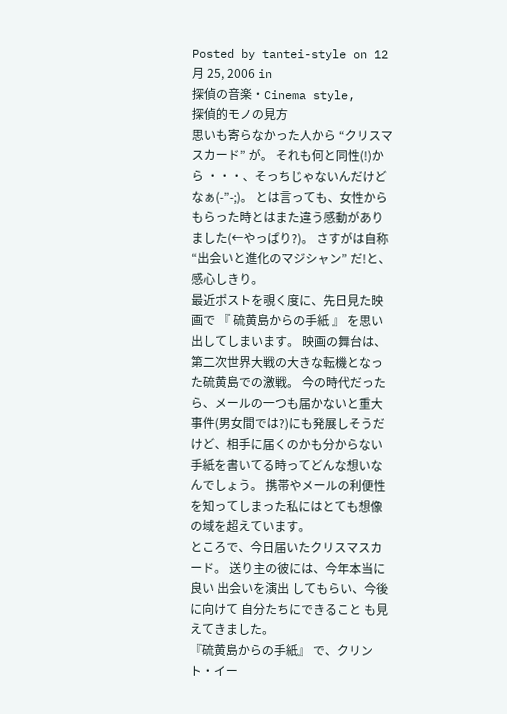Posted by tantei-style on 12月 25, 2006 in
探偵の音楽・Cinema style,
探偵的モノの見方
思いも寄らなかった人から “クリスマスカード” が。 それも何と同性(!)から ・・・、そっちじゃないんだけどなぁ(-”-;)。 とは言っても、女性からもらった時とはまた違う感動がありました(←やっぱり?)。 さすがは自称 “出会いと進化のマジシャン” だ!と、感心しきり。
最近ポストを覗く度に、先日見た映画で 『 硫黄島からの手紙 』 を思い出してしまいます。 映画の舞台は、第二次世界大戦の大きな転機となった硫黄島での激戦。 今の時代だったら、メールの一つも届かないと重大事件(男女間では?)にも発展しそうだけど、相手に届くのかも分からない手紙を書いてる時ってどんな想いなんでしょう。 携帯やメールの利便性を知ってしまった私にはとても想像の域を超えています。
ところで、今日届いたクリスマスカード。 送り主の彼には、今年本当に良い 出会いを演出 してもらい、今後に向けて 自分たちにできること も見えてきました。
『硫黄島からの手紙』 で、クリント・イー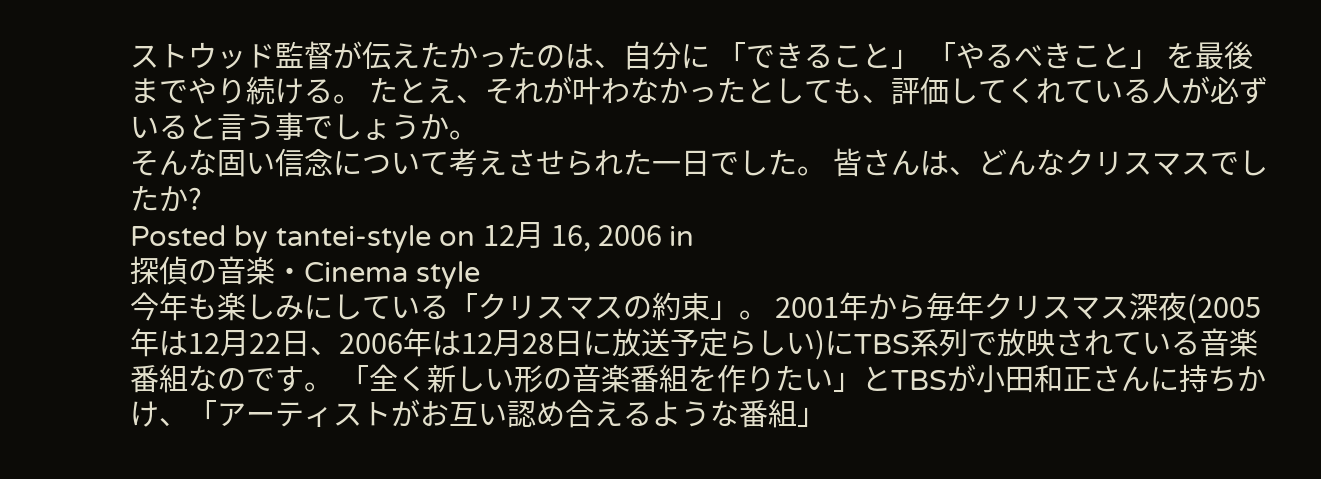ストウッド監督が伝えたかったのは、自分に 「できること」 「やるべきこと」 を最後までやり続ける。 たとえ、それが叶わなかったとしても、評価してくれている人が必ずいると言う事でしょうか。
そんな固い信念について考えさせられた一日でした。 皆さんは、どんなクリスマスでしたか?
Posted by tantei-style on 12月 16, 2006 in
探偵の音楽・Cinema style
今年も楽しみにしている「クリスマスの約束」。 2001年から毎年クリスマス深夜(2005年は12月22日、2006年は12月28日に放送予定らしい)にTBS系列で放映されている音楽番組なのです。 「全く新しい形の音楽番組を作りたい」とTBSが小田和正さんに持ちかけ、「アーティストがお互い認め合えるような番組」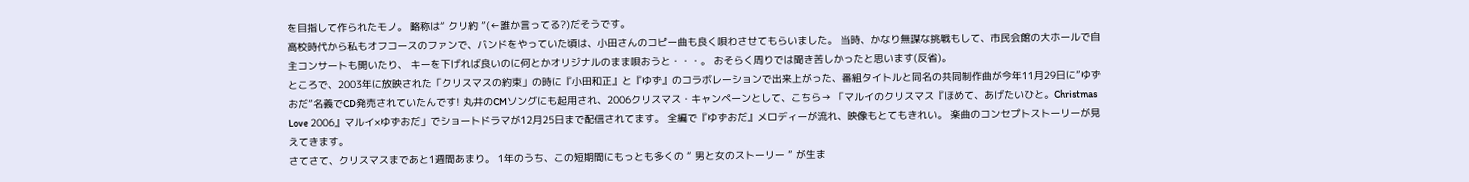を目指して作られたモノ。 略称は“ クリ約 ”(←誰か言ってる?)だそうです。
高校時代から私もオフコースのファンで、バンドをやっていた頃は、小田さんのコピー曲も良く唄わさせてもらいました。 当時、かなり無謀な挑戦もして、市民会館の大ホールで自主コンサートも開いたり、 キーを下げれば良いのに何とかオリジナルのまま唄おうと・・・。 おそらく周りでは聞き苦しかったと思います(反省)。
ところで、2003年に放映された「クリスマスの約束」の時に『小田和正』と『ゆず』のコラボレーションで出来上がった、番組タイトルと同名の共同制作曲が今年11月29日に”ゆずおだ”名義でCD発売されていたんです! 丸井のCMソングにも起用され、2006クリスマス・キャンペーンとして、こちら→ 「マルイのクリスマス『ほめて、あげたいひと。Christmas Love 2006』マルイ×ゆずおだ」でショートドラマが12月25日まで配信されてます。 全編で『ゆずおだ』メロディーが流れ、映像もとてもきれい。 楽曲のコンセプトストーリーが見えてきます。
さてさて、クリスマスまであと1週間あまり。 1年のうち、この短期間にもっとも多くの “ 男と女のストーリー ” が生ま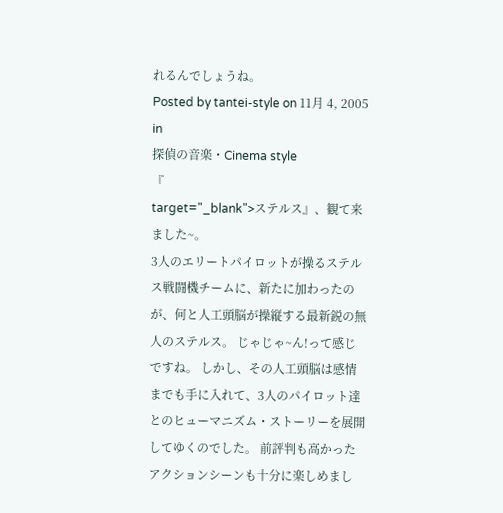れるんでしょうね。
Posted by tantei-style on 11月 4, 2005 in
探偵の音楽・Cinema style
『
target="_blank">ステルス』、観て来ました~。
3人のエリートパイロットが操るステルス戦闘機チームに、新たに加わったのが、何と人工頭脳が操縦する最新鋭の無人のステルス。 じゃじゃ~ん!って感じですね。 しかし、その人工頭脳は感情までも手に入れて、3人のパイロット達とのヒューマニズム・ストーリーを展開してゆくのでした。 前評判も高かったアクションシーンも十分に楽しめまし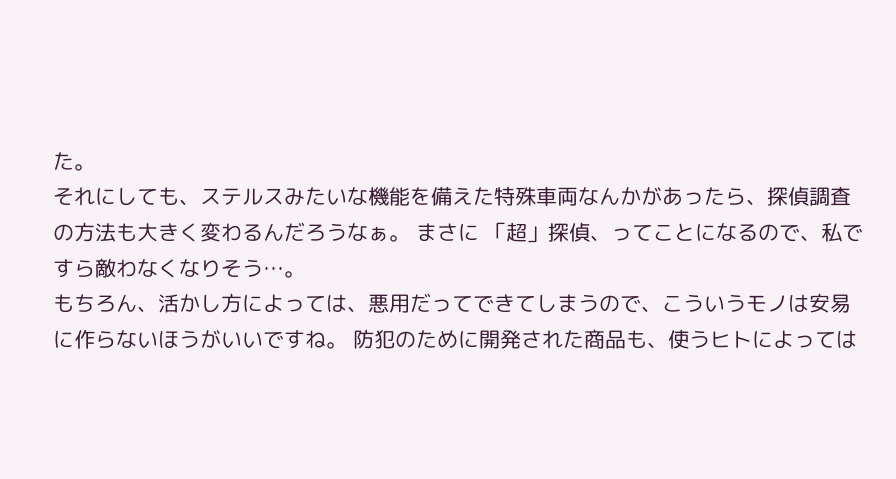た。
それにしても、ステルスみたいな機能を備えた特殊車両なんかがあったら、探偵調査の方法も大きく変わるんだろうなぁ。 まさに 「超」探偵、ってことになるので、私ですら敵わなくなりそう…。
もちろん、活かし方によっては、悪用だってできてしまうので、こういうモノは安易に作らないほうがいいですね。 防犯のために開発された商品も、使うヒトによっては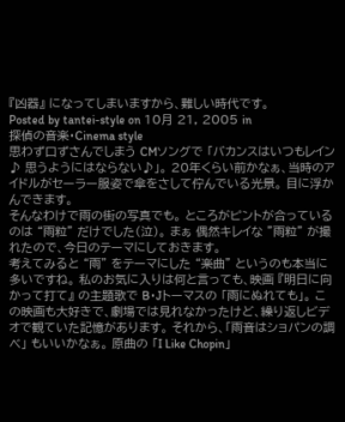『凶器』 になってしまいますから、難しい時代です。
Posted by tantei-style on 10月 21, 2005 in
探偵の音楽・Cinema style
思わず口ずさんでしまう CMソングで 「バカンスはいつもレイン♪ 思うようにはならない♪」。 20年くらい前かなぁ、当時のアイドルがセーラー服姿で傘をさして佇んでいる光景。 目に浮かんできます。
そんなわけで雨の街の写真でも。 ところがピントが合っているのは “雨粒” だけでした(泣)。 まぁ 偶然キレイな ”雨粒” が撮れたので、今日のテーマにしておきます。
考えてみると “雨” をテーマにした “楽曲” というのも本当に多いですね。 私のお気に入りは何と言っても、映画 『明日に向かって打て』 の主題歌で B・Jトーマスの 「雨にぬれても」。 この映画も大好きで、劇場では見れなかったけど、繰り返しビデオで観ていた記憶があります。 それから、「雨音はショパンの調べ」 もいいかなぁ。 原曲の 「I Like Chopin」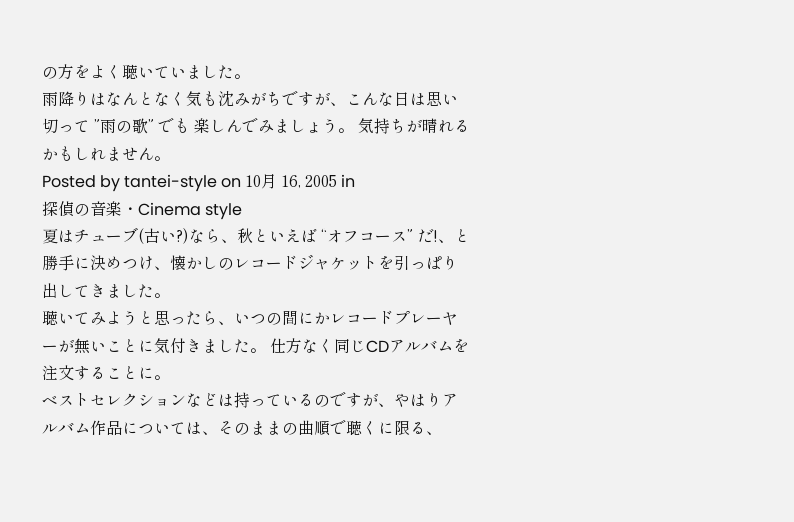の方をよく聴いていました。
雨降りはなんとなく気も沈みがちですが、こんな日は思い切って ”雨の歌” でも 楽しんでみましょう。 気持ちが晴れるかもしれません。
Posted by tantei-style on 10月 16, 2005 in
探偵の音楽・Cinema style
夏はチューブ(古い?)なら、秋といえば “オフコース” だ!、と勝手に決めつけ、懐かしのレコードジャケットを引っぱり出してきました。
聴いてみようと思ったら、いつの間にかレコードプレーヤーが無いことに気付きました。 仕方なく同じCDアルバムを注文することに。
ベストセレクションなどは持っているのですが、やはりアルバム作品については、そのままの曲順で聴くに限る、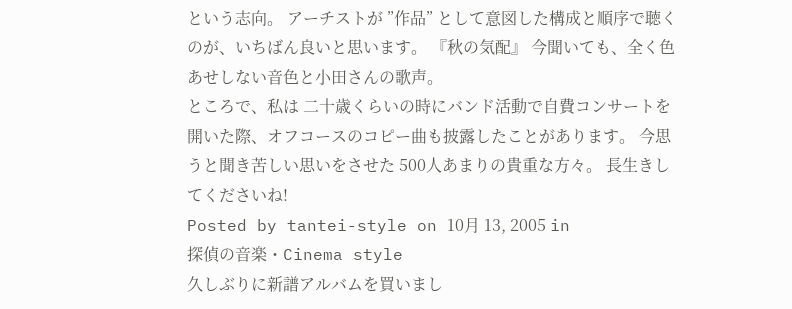という志向。 アーチストが ”作品” として意図した構成と順序で聴くのが、いちばん良いと思います。 『秋の気配』 今聞いても、全く色あせしない音色と小田さんの歌声。
ところで、私は 二十歳くらいの時にバンド活動で自費コンサートを開いた際、オフコースのコピー曲も披露したことがあります。 今思うと聞き苦しい思いをさせた 500人あまりの貴重な方々。 長生きしてくださいね!
Posted by tantei-style on 10月 13, 2005 in
探偵の音楽・Cinema style
久しぶりに新譜アルバムを買いまし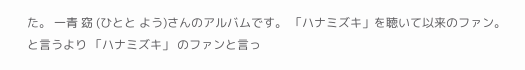た。 一青 窈 (ひとと よう)さんのアルバムです。 「ハナミズキ」を聴いて以来のファン。 と言うより 「ハナミズキ」 のファンと言っ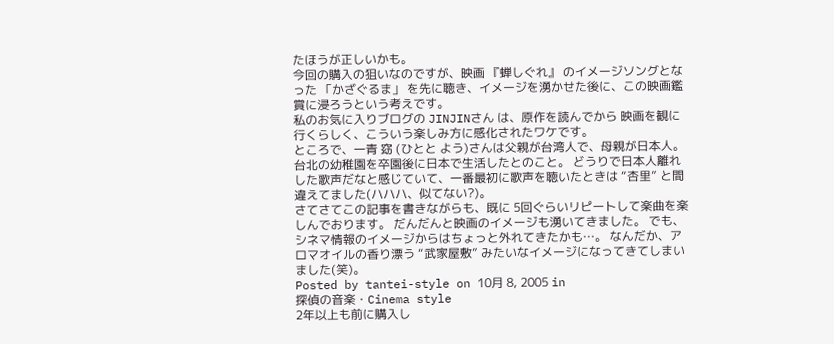たほうが正しいかも。
今回の購入の狙いなのですが、映画 『蝉しぐれ』 のイメージソングとなった 「かざぐるま」 を先に聴き、イメージを湧かせた後に、この映画鑑賞に浸ろうという考えです。
私のお気に入りブログの JINJINさん は、原作を読んでから 映画を観に行くらしく、こういう楽しみ方に感化されたワケです。
ところで、一青 窈 (ひとと よう)さんは父親が台湾人で、母親が日本人。 台北の幼稚園を卒園後に日本で生活したとのこと。 どうりで日本人離れした歌声だなと感じていて、一番最初に歌声を聴いたときは “杏里” と間違えてました(ハハハ、似てない?)。
さてさてこの記事を書きながらも、既に 5回ぐらいリピートして楽曲を楽しんでおります。 だんだんと映画のイメージも湧いてきました。 でも、シネマ情報のイメージからはちょっと外れてきたかも…。 なんだか、アロマオイルの香り漂う “武家屋敷” みたいなイメージになってきてしまいました(笑)。
Posted by tantei-style on 10月 8, 2005 in
探偵の音楽・Cinema style
2年以上も前に購入し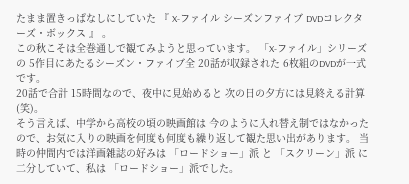たまま置きっぱなしにしていた 『 X-ファイル シーズンファイブ DVDコレクターズ・ボックス 』 。
この秋こそは全巻通しで観てみようと思っています。 「X-ファイル」シリーズの 5作目にあたるシーズン・ファイブ全 20話が収録された 6枚組のDVDが一式です。
20話で合計 15時間なので、夜中に見始めると 次の日の夕方には見終える計算(笑)。
そう言えば、中学から高校の頃の映画館は 今のように入れ替え制ではなかったので、お気に入りの映画を何度も何度も繰り返して観た思い出があります。 当時の仲間内では洋画雑誌の好みは 「ロードショー」派 と 「スクリーン」派 に 二分していて、私は 「ロードショー」派でした。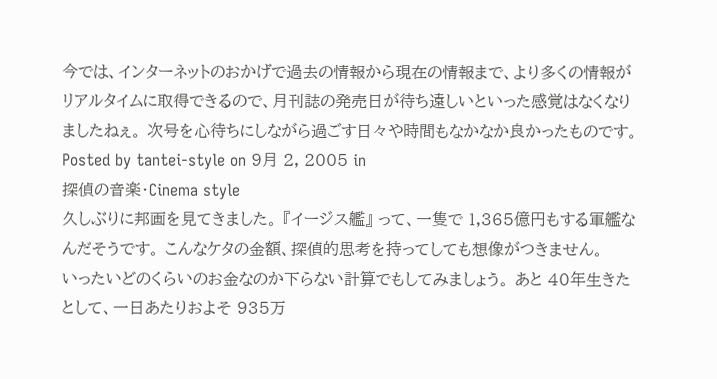今では、インターネットのおかげで過去の情報から現在の情報まで、より多くの情報がリアルタイムに取得できるので、月刊誌の発売日が待ち遠しいといった感覚はなくなりましたねぇ。 次号を心待ちにしながら過ごす日々や時間もなかなか良かったものです。
Posted by tantei-style on 9月 2, 2005 in
探偵の音楽・Cinema style
久しぶりに邦画を見てきました。 『イージス艦』 って、一隻で 1,365億円もする軍艦なんだそうです。 こんなケタの金額、探偵的思考を持ってしても想像がつきません。
いったいどのくらいのお金なのか下らない計算でもしてみましょう。 あと 40年生きたとして、一日あたりおよそ 935万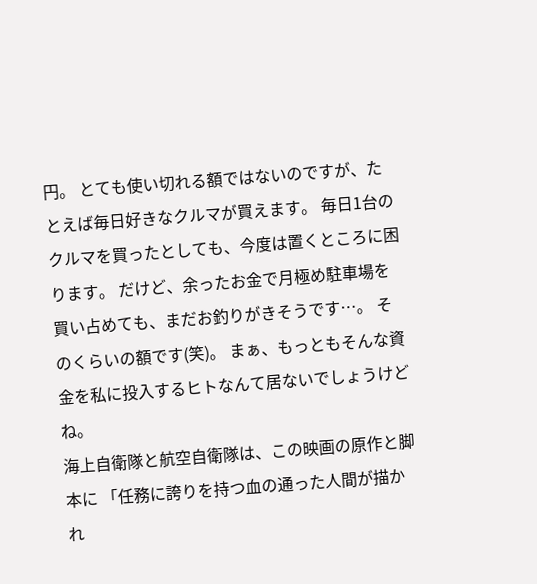円。 とても使い切れる額ではないのですが、たとえば毎日好きなクルマが買えます。 毎日1台のクルマを買ったとしても、今度は置くところに困ります。 だけど、余ったお金で月極め駐車場を買い占めても、まだお釣りがきそうです…。 そのくらいの額です(笑)。 まぁ、もっともそんな資金を私に投入するヒトなんて居ないでしょうけどね。
海上自衛隊と航空自衛隊は、この映画の原作と脚本に 「任務に誇りを持つ血の通った人間が描かれ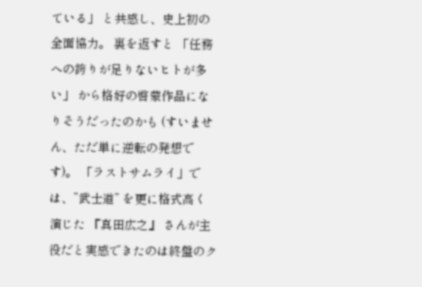ている」 と共感し、史上初の全面協力。 裏を返すと 「任務への誇りが足りないヒトが多い」 から格好の啓蒙作品になりそうだったのかも (すいません、ただ単に逆転の発想です)。 「ラストサムライ」では、”武士道” を更に格式高く演じた 『真田広之』 さんが主役だと実感できたのは終盤のク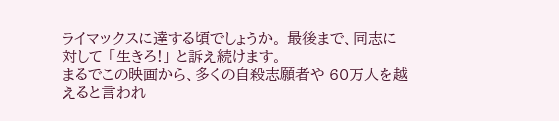ライマックスに達する頃でしょうか。 最後まで、同志に対して 「生きろ!」 と訴え続けます。
まるでこの映画から、多くの自殺志願者や 60万人を越えると言われ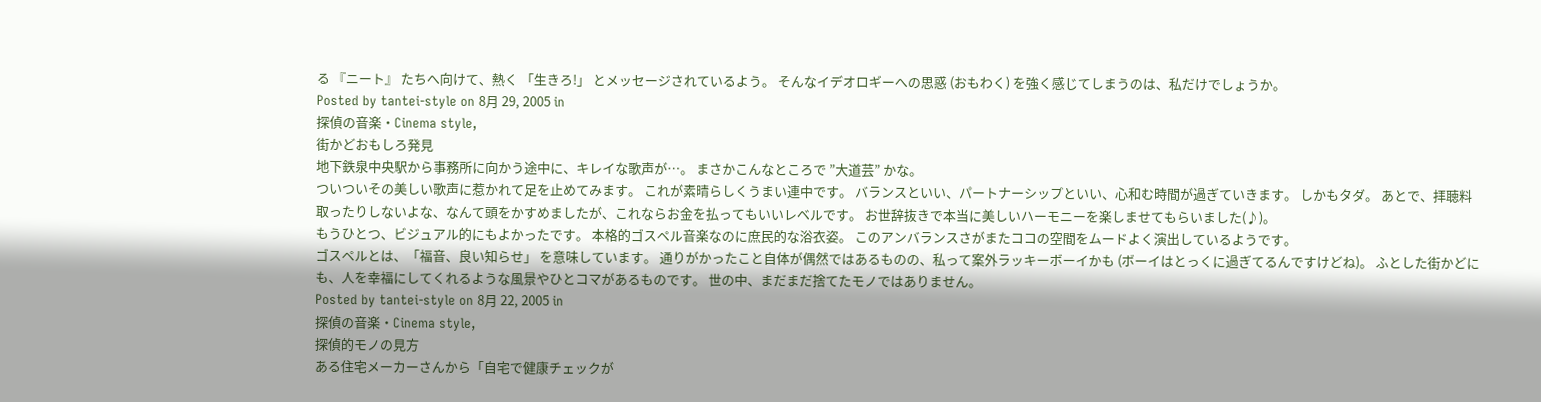る 『ニート』 たちへ向けて、熱く 「生きろ!」 とメッセージされているよう。 そんなイデオロギーへの思惑 (おもわく) を強く感じてしまうのは、私だけでしょうか。
Posted by tantei-style on 8月 29, 2005 in
探偵の音楽・Cinema style,
街かどおもしろ発見
地下鉄泉中央駅から事務所に向かう途中に、キレイな歌声が…。 まさかこんなところで ”大道芸” かな。
ついついその美しい歌声に惹かれて足を止めてみます。 これが素晴らしくうまい連中です。 バランスといい、パートナーシップといい、心和む時間が過ぎていきます。 しかもタダ。 あとで、拝聴料取ったりしないよな、なんて頭をかすめましたが、これならお金を払ってもいいレベルです。 お世辞抜きで本当に美しいハーモニーを楽しませてもらいました(♪)。
もうひとつ、ビジュアル的にもよかったです。 本格的ゴスペル音楽なのに庶民的な浴衣姿。 このアンバランスさがまたココの空間をムードよく演出しているようです。
ゴスペルとは、「福音、良い知らせ」 を意味しています。 通りがかったこと自体が偶然ではあるものの、私って案外ラッキーボーイかも (ボーイはとっくに過ぎてるんですけどね)。 ふとした街かどにも、人を幸福にしてくれるような風景やひとコマがあるものです。 世の中、まだまだ捨てたモノではありません。
Posted by tantei-style on 8月 22, 2005 in
探偵の音楽・Cinema style,
探偵的モノの見方
ある住宅メーカーさんから「自宅で健康チェックが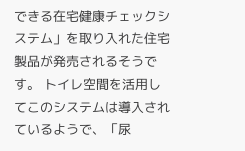できる在宅健康チェックシステム」を取り入れた住宅製品が発売されるそうです。 トイレ空間を活用してこのシステムは導入されているようで、「尿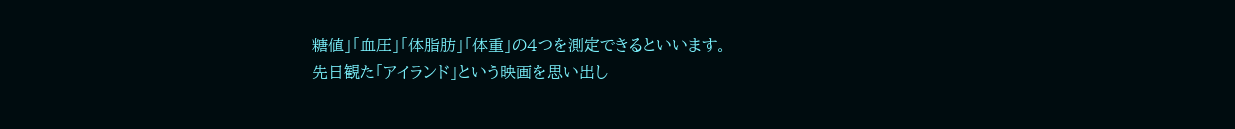糖値」「血圧」「体脂肪」「体重」の4つを測定できるといいます。
先日観た「アイランド」という映画を思い出し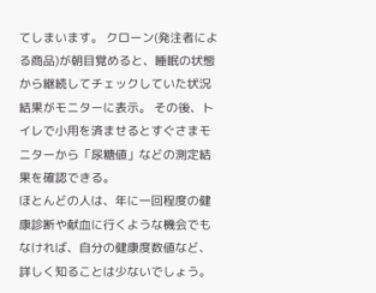てしまいます。 クローン(発注者による商品)が朝目覚めると、睡眠の状態から継続してチェックしていた状況結果がモニターに表示。 その後、トイレで小用を済ませるとすぐさまモニターから「尿糖値」などの測定結果を確認できる。
ほとんどの人は、年に一回程度の健康診断や献血に行くような機会でもなければ、自分の健康度数値など、詳しく知ることは少ないでしょう。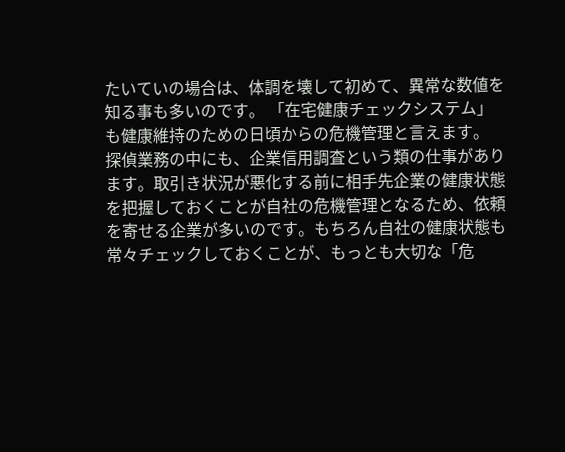たいていの場合は、体調を壊して初めて、異常な数値を知る事も多いのです。 「在宅健康チェックシステム」も健康維持のための日頃からの危機管理と言えます。
探偵業務の中にも、企業信用調査という類の仕事があります。取引き状況が悪化する前に相手先企業の健康状態を把握しておくことが自社の危機管理となるため、依頼を寄せる企業が多いのです。もちろん自社の健康状態も常々チェックしておくことが、もっとも大切な「危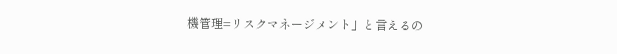機管理=リスクマネージメント」と言えるの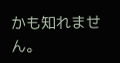かも知れません。